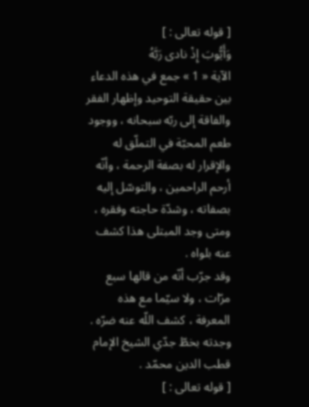[ قوله تعالى : ]
وَأَيُّوبَ إِذْ نادى رَبَّهُ
الآية « 1 » جمع في هذه الدعاء بين حقيقة التوحيد وإظهار الفقر والفاقة إلى ربّه سبحانه ، ووجود طعم المحبّة في التملّق له والإقرار له بصفة الرحمة ، وأنّه أرحم الراحمين ، والتوسّل إليه بصفاته ، وشدّة حاجته وفقره ، ومتى وجد المبتلى هذا كشف عنه بلواه .
وقد جرّب أنّه من قالها سبع مرّات ، ولا سيّما مع هذه المعرفة ، كشف اللّه عنه ضرّه .
وجدته بخطّ جدّي الشيخ الإمام قطب الدين محمّد .
[ قوله تعالى : ]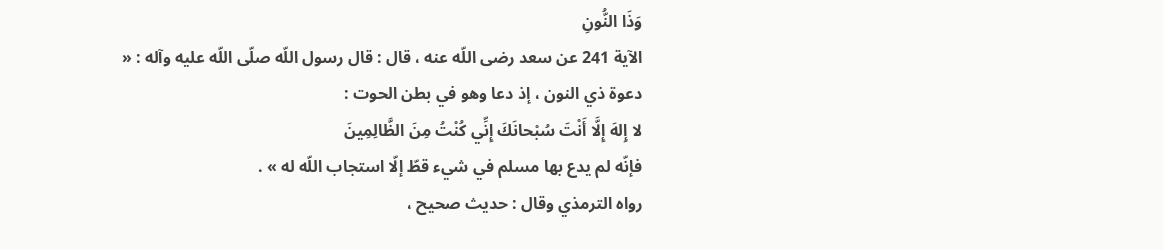وَذَا النُّونِ
الآية 241 عن سعد رضى اللّه عنه ، قال : قال رسول اللّه صلّى اللّه عليه وآله : « دعوة ذي النون ، إذ دعا وهو في بطن الحوت :
لا إِلهَ إِلَّا أَنْتَ سُبْحانَكَ إِنِّي كُنْتُ مِنَ الظَّالِمِينَ
فإنّه لم يدع بها مسلم في شيء قطّ إلّا استجاب اللّه له » .
رواه الترمذي وقال : حديث صحيح ،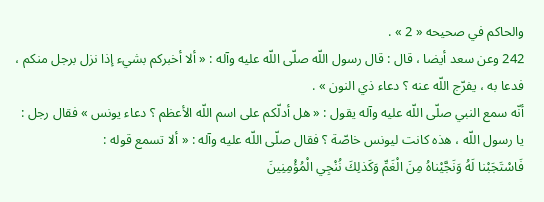والحاكم في صحيحه « 2 » .
242 وعن سعد أيضا ، قال : قال رسول اللّه صلّى اللّه عليه وآله : « ألا أخبركم بشيء إذا نزل برجل منكم ، فدعا به ، يفرّج اللّه عنه ؟ دعاء ذي النون » .
أنّه سمع النبي صلّى اللّه عليه وآله يقول : « هل أدلّكم على اسم اللّه الأعظم ؟ دعاء يونس » فقال رجل :
يا رسول اللّه ، هذه كانت ليونس خاصّة ؟ فقال صلّى اللّه عليه وآله : « ألا تسمع قوله :
فَاسْتَجَبْنا لَهُ وَنَجَّيْناهُ مِنَ الْغَمِّ وَكَذلِكَ نُنْجِي الْمُؤْمِنِينَ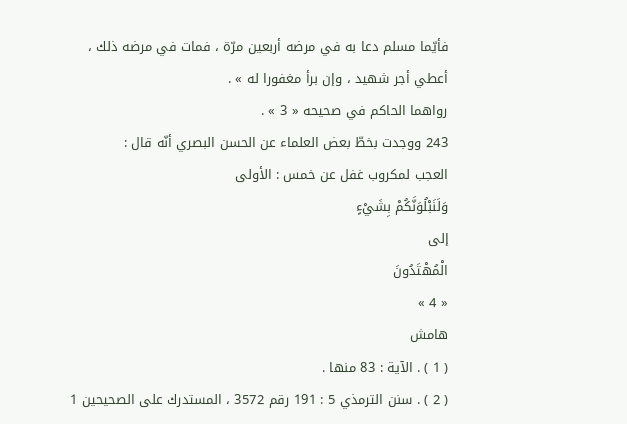فأيّما مسلم دعا به في مرضه أربعين مرّة ، فمات في مرضه ذلك ، أعطي أجر شهيد ، وإن برأ مغفورا له » .
رواهما الحاكم في صحيحه « 3 » .
243 ووجدت بخطّ بعض العلماء عن الحسن البصري أنّه قال :
العجب لمكروب غفل عن خمس : الأولى
وَلَنَبْلُوَنَّكُمْ بِشَيْءٍ
إلى
الْمُهْتَدُونَ
« 4 »
هامش
( 1 ) . الآية : 83 منها .
( 2 ) . سنن الترمذي 5 : 191 رقم 3572 ، المستدرك على الصحيحين 1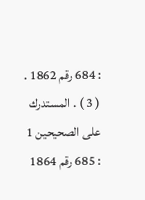: 684 رقم 1862 .
( 3 ) . المستدرك على الصحيحين 1 : 685 رقم 1864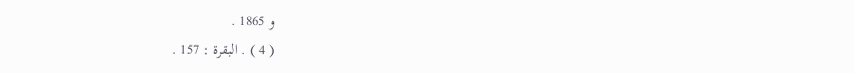و 1865 .
( 4 ) . البقرة : 157 .